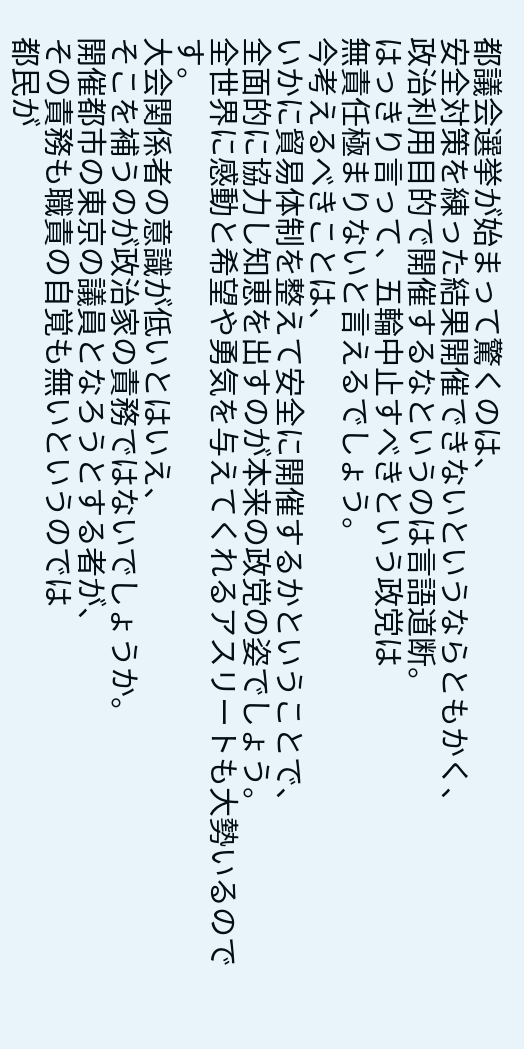都議会選挙が始まって驚くのは、
安全対策を練った結果開催できないというならともかく、
政治利用目的で開催するなというのは言語道断。
はっきり言って、五輪中止すべきという政党は
無責任極まりないと言えるでしょう。
今考えるべきことは、
いかに貿易体制を整えて安全に開催するかということで、
全面的に協力し知恵を出すのが本来の政党の姿でしょう。
全世界に感動と希望や勇気を与えてくれるアスリートも大勢いるのです。
大会関係者の意識が低いとはいえ、
そこを補うのが政治家の責務ではないでしょうか。
開催都市の東京の議員となろうとする者が、
その責務も職責の自覚も無いというのでは
都民が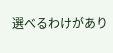選べるわけがあり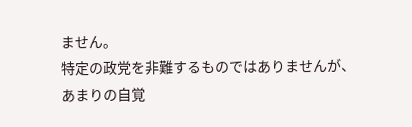ません。
特定の政党を非難するものではありませんが、
あまりの自覚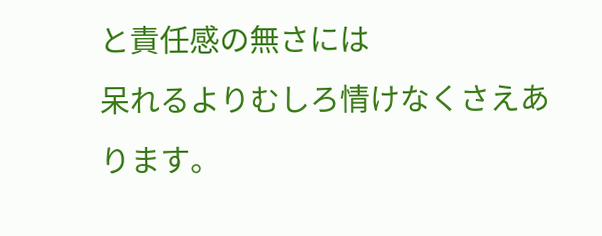と責任感の無さには
呆れるよりむしろ情けなくさえあります。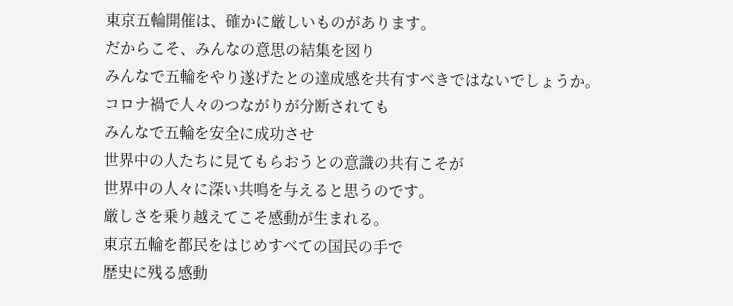東京五輪開催は、確かに厳しいものがあります。
だからこそ、みんなの意思の結集を図り
みんなで五輪をやり遂げたとの達成感を共有すべきではないでしょうか。
コロナ禍で人々のつながりが分断されても
みんなで五輪を安全に成功させ
世界中の人たちに見てもらおうとの意識の共有こそが
世界中の人々に深い共鳴を与えると思うのです。
厳しさを乗り越えてこそ感動が生まれる。
東京五輪を都民をはじめすべての国民の手で
歴史に残る感動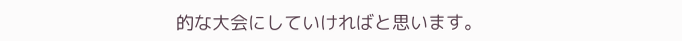的な大会にしていければと思います。